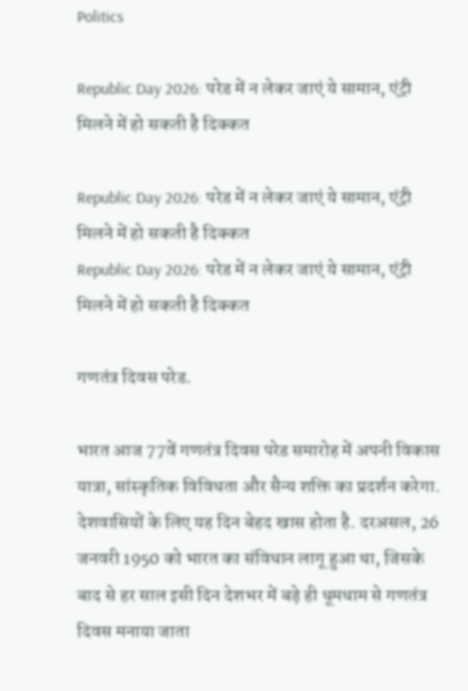Politics

Republic Day 2026: परेड में न लेकर जाएं ये सामान, एंट्री मिलने में हो सकती है दिक्कत

Republic Day 2026: परेड में न लेकर जाएं ये सामान, एंट्री मिलने में हो सकती है दिक्कत
Republic Day 2026: परेड में न लेकर जाएं ये सामान, एंट्री मिलने में हो सकती है दिक्कत

गणतंत्र दिवस परेड.

भारत आज 77वें गणतंत्र दिवस परेड समारोह में अपनी विकास यात्रा, सांस्कृतिक विविधता और सैन्य शक्ति का प्रदर्शन करेगा. देशवासियों के लिए यह दिन बेहद खास होता है. दरअसल, 26 जनवरी 1950 को भारत का संविधान लागू हुआ था, जिसके बाद से हर साल इसी दिन देशभर में बड़े ही धूमधाम से गणतंत्र दिवस मनाया जाता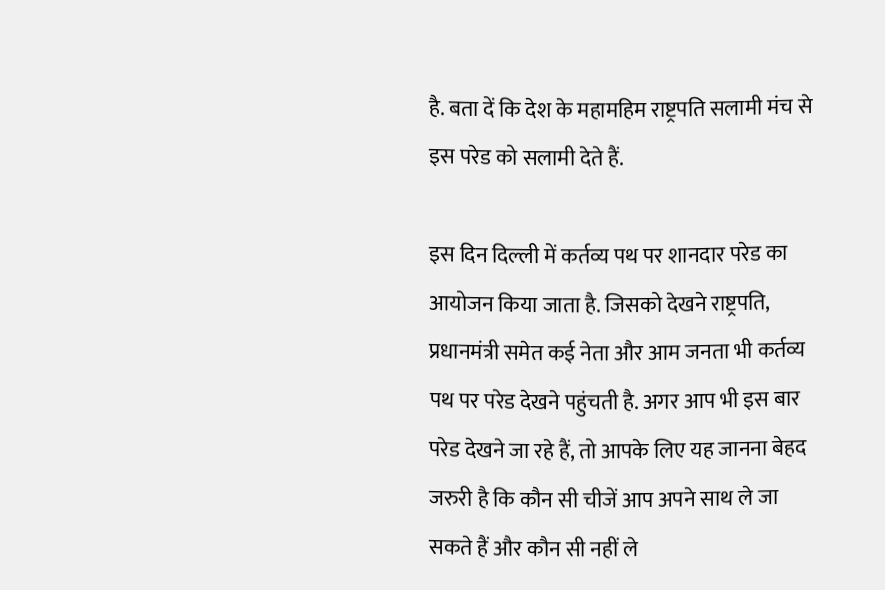है. बता दें कि देश के महामहिम राष्ट्रपति सलामी मंच से इस परेड को सलामी देते हैं.

इस दिन दिल्ली में कर्तव्य पथ पर शानदार परेड का आयोजन किया जाता है. जिसको देखने राष्ट्रपति, प्रधानमंत्री समेत कई नेता और आम जनता भी कर्तव्य पथ पर परेड देखने पहुंचती है. अगर आप भी इस बार परेड देखने जा रहे हैं, तो आपके लिए यह जानना बेहद जरुरी है कि कौन सी चीजें आप अपने साथ ले जा सकते हैं और कौन सी नहीं ले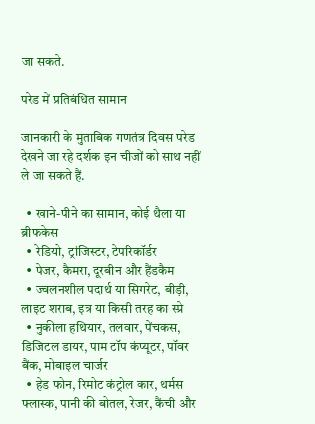जा सकते.

परेड में प्रतिबंधित सामान

जानकारी के मुताबिक गणतंत्र दिवस परेड देखने जा रहे दर्शक इन चीजों को साथ नहीं ले जा सकते हैं.

  • खाने-पीने का सामान, कोई थैला या ब्रीफकेस
  • रेडियो, ट्रांजिस्टर, टेपरिकॉर्डर
  • पेजर, कैमरा, दूरबीन और हैंडकैम
  • ज्वलनशील पदार्थ या सिगरेट, बीड़ी, लाइट शराब, इत्र या किसी तरह का स्प्रे
  • नुकीला हथियार, तलवार, पेंचकस, डिजिटल डायर, पाम टॉप कंप्यूटर, पॉवर बैंक, मोबाइल चार्जर
  • हेड फोन, रिमोट कंट्रोल कार, थर्मस फ्लास्क, पानी की बोतल, रेजर, कैंची और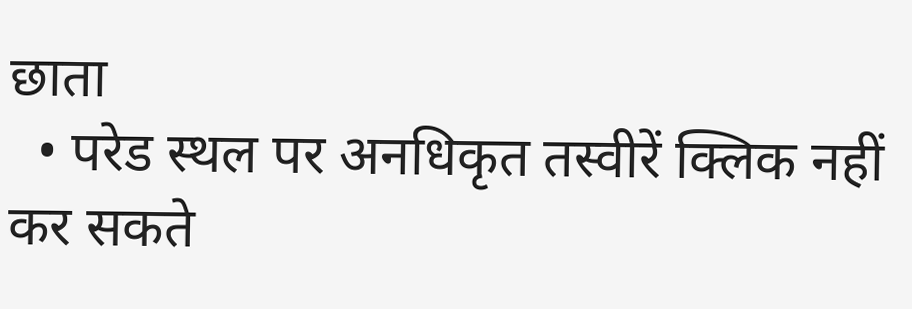छाता
  • परेड स्थल पर अनधिकृत तस्वीरें क्लिक नहीं कर सकते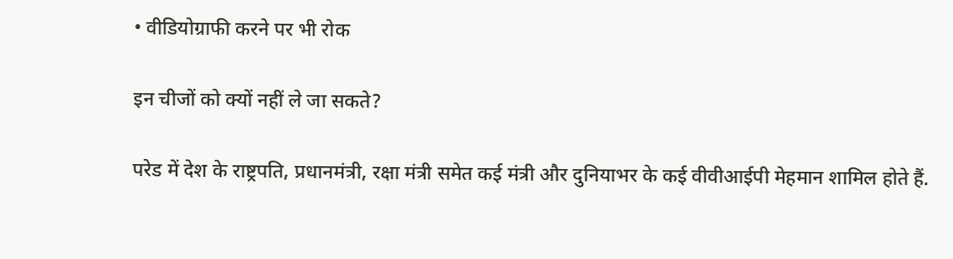• वीडियोग्राफी करने पर भी रोक

इन चीजों को क्यों नहीं ले जा सकते?

परेड में देश के राष्ट्रपति, प्रधानमंत्री, रक्षा मंत्री समेत कई मंत्री और दुनियाभर के कई वीवीआईपी मेहमान शामिल होते हैं.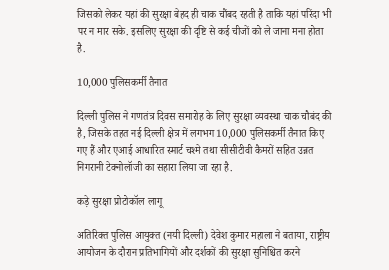जिसको लेकर यहां की सुरक्षा बेहद ही चाक चौंबद रहती है ताकि यहां परिंदा भी पर न मार सके. इसलिए सुरक्षा की दृष्टि से कई चीजों को ले जाना मना होता है.

10,000 पुलिसकर्मी तैनात

दिल्ली पुलिस ने गणतंत्र दिवस समारोह के लिए सुरक्षा व्यवस्था चाक चौबंद की है, जिसके तहत नई दिल्ली क्षेत्र में लगभग 10,000 पुलिसकर्मी तैनात किए गए हैं और एआई आधारित स्मार्ट चश्मे तथा सीसीटीवी कैमरों सहित उन्नत निगरानी टेक्नोलॉजी का सहारा लिया जा रहा है.

कड़े सुरक्षा प्रोटोकॉल लागू

अतिरिक्त पुलिस आयुक्त (नयी दिल्ली) देवेश कुमार महाला ने बताया, राष्ट्रीय आयोजन के दौरान प्रतिभागियों और दर्शकों की सुरक्षा सुनिश्चित करने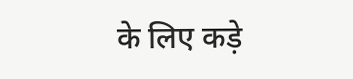के लिए कड़े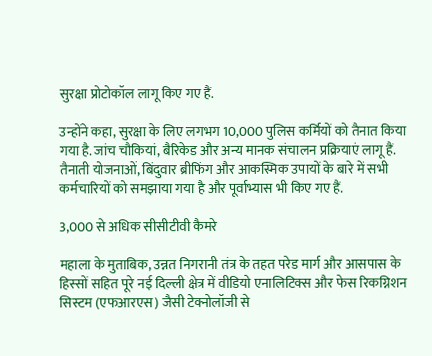सुरक्षा प्रोटोकॉल लागू किए गए हैं.

उन्होंने कहा, सुरक्षा के लिए लगभग 10,000 पुलिस कर्मियों को तैनात किया गया है. जांच चौकियां, बैरिकेड और अन्य मानक संचालन प्रक्रियाएं लागू हैं. तैनाती योजनाओं, बिंदुवार ब्रीफिंग और आकस्मिक उपायों के बारे में सभी कर्मचारियों को समझाया गया है और पूर्वाभ्यास भी किए गए हैं.

3,000 से अधिक सीसीटीवी कैमरे

महाला के मुताबिक, उन्नत निगरानी तंत्र के तहत परेड मार्ग और आसपास के हिस्सों सहित पूरे नई दिल्ली क्षेत्र में वीडियो एनालिटिक्स और फेस रिकग्निशन सिस्टम (एफआरएस) जैसी टेक्नोलॉजी से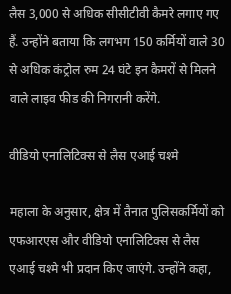लैस 3,000 से अधिक सीसीटीवी कैमरे लगाए गए हैं. उन्होंने बताया कि लगभग 150 कर्मियों वाले 30 से अधिक कंट्रोल रुम 24 घंटे इन कैमरों से मिलने वाले लाइव फीड की निगरानी करेंगे.

वीडियो एनालिटिक्स से लैस एआई चश्मे

महाला के अनुसार, क्षेत्र में तैनात पुलिसकर्मियों को एफआरएस और वीडियो एनालिटिक्स से लैस एआई चश्मे भी प्रदान किए जाएंगे. उन्होंने कहा,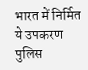भारत में निर्मित ये उपकरण पुलिस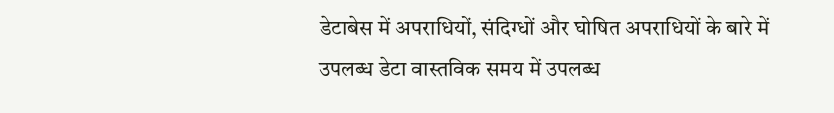डेटाबेस में अपराधियों, संदिग्धों और घोषित अपराधियों के बारे में उपलब्ध डेटा वास्तविक समय में उपलब्ध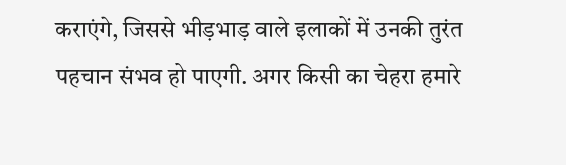कराएंगे, जिससे भीड़भाड़ वाले इलाकों में उनकी तुरंत पहचान संभव हो पाएगी. अगर किसी का चेहरा हमारे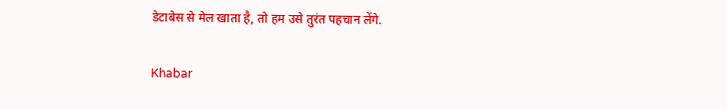डेटाबेस से मेल खाता है, तो हम उसे तुरंत पहचान लेंगे.

Khabar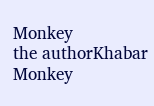Monkey
the authorKhabar Monkey